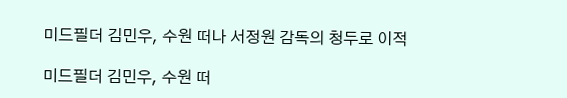미드필더 김민우, 수원 떠나 서정원 감독의 청두로 이적

미드필더 김민우, 수원 떠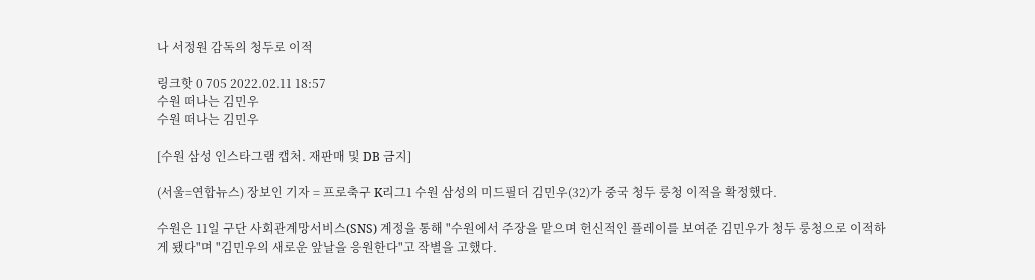나 서정원 감독의 청두로 이적

링크핫 0 705 2022.02.11 18:57
수원 떠나는 김민우
수원 떠나는 김민우

[수원 삼성 인스타그램 캡처. 재판매 및 DB 금지]

(서울=연합뉴스) 장보인 기자 = 프로축구 K리그1 수원 삼성의 미드필더 김민우(32)가 중국 청두 룽청 이적을 확정했다.

수원은 11일 구단 사회관계망서비스(SNS) 계정을 통해 "수원에서 주장을 맡으며 헌신적인 플레이를 보여준 김민우가 청두 룽청으로 이적하게 됐다"며 "김민우의 새로운 앞날을 응원한다"고 작별을 고했다.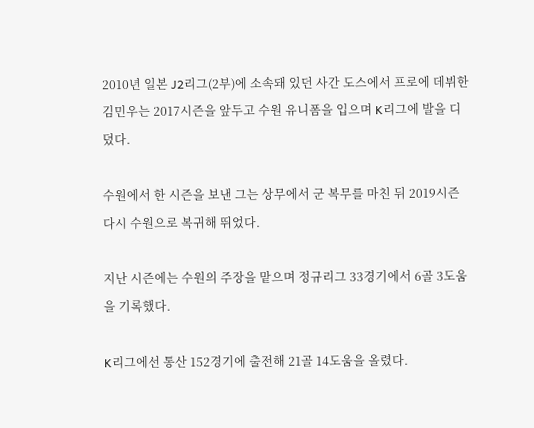2010년 일본 J2리그(2부)에 소속돼 있던 사간 도스에서 프로에 데뷔한 김민우는 2017시즌을 앞두고 수원 유니폼을 입으며 K리그에 발을 디뎠다.

수원에서 한 시즌을 보낸 그는 상무에서 군 복무를 마친 뒤 2019시즌 다시 수원으로 복귀해 뛰었다.

지난 시즌에는 수원의 주장을 맡으며 정규리그 33경기에서 6골 3도움을 기록했다.

K리그에선 통산 152경기에 출전해 21골 14도움을 올렸다.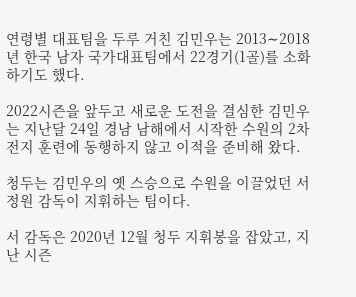연령별 대표팀을 두루 거친 김민우는 2013∼2018년 한국 남자 국가대표팀에서 22경기(1골)를 소화하기도 했다.

2022시즌을 앞두고 새로운 도전을 결심한 김민우는 지난달 24일 경남 남해에서 시작한 수원의 2차 전지 훈련에 동행하지 않고 이적을 준비해 왔다.

청두는 김민우의 옛 스승으로 수원을 이끌었던 서정원 감독이 지휘하는 팀이다.

서 감독은 2020년 12월 청두 지휘봉을 잡았고, 지난 시즌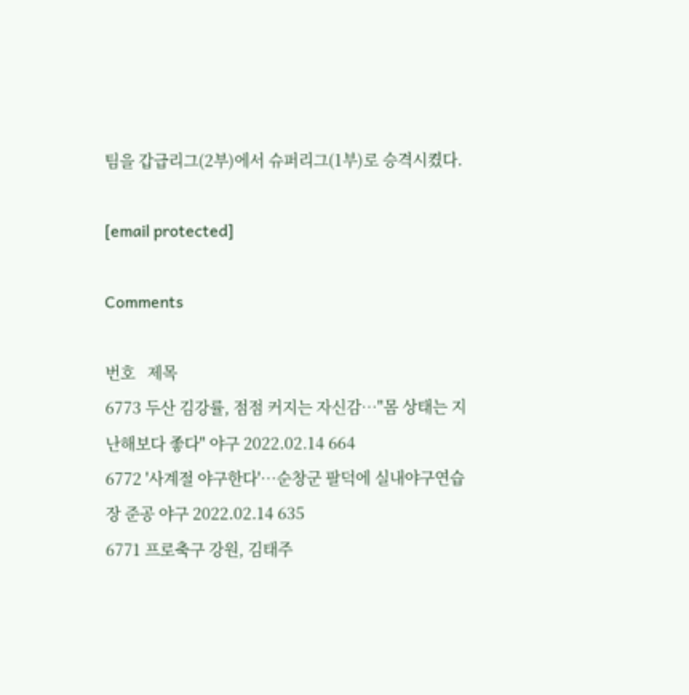팀을 갑급리그(2부)에서 슈퍼리그(1부)로 승격시켰다.

[email protected]

Comments

번호   제목
6773 두산 김강률, 점점 커지는 자신감…"몸 상태는 지난해보다 좋다" 야구 2022.02.14 664
6772 '사계절 야구한다'…순창군 팔덕에 실내야구연습장 준공 야구 2022.02.14 635
6771 프로축구 강원, 김태주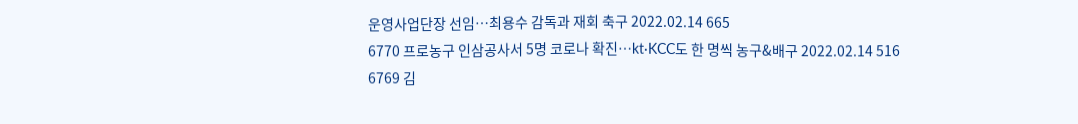운영사업단장 선임…최용수 감독과 재회 축구 2022.02.14 665
6770 프로농구 인삼공사서 5명 코로나 확진…kt·KCC도 한 명씩 농구&배구 2022.02.14 516
6769 김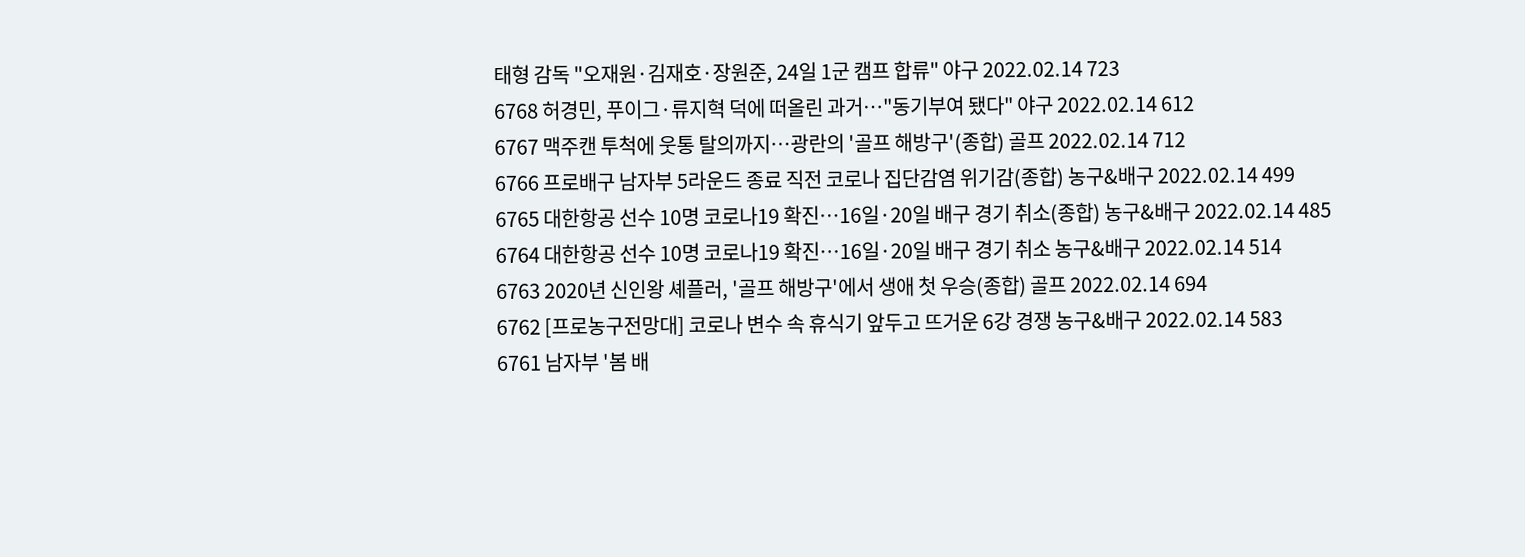태형 감독 "오재원·김재호·장원준, 24일 1군 캠프 합류" 야구 2022.02.14 723
6768 허경민, 푸이그·류지혁 덕에 떠올린 과거…"동기부여 됐다" 야구 2022.02.14 612
6767 맥주캔 투척에 웃통 탈의까지…광란의 '골프 해방구'(종합) 골프 2022.02.14 712
6766 프로배구 남자부 5라운드 종료 직전 코로나 집단감염 위기감(종합) 농구&배구 2022.02.14 499
6765 대한항공 선수 10명 코로나19 확진…16일·20일 배구 경기 취소(종합) 농구&배구 2022.02.14 485
6764 대한항공 선수 10명 코로나19 확진…16일·20일 배구 경기 취소 농구&배구 2022.02.14 514
6763 2020년 신인왕 셰플러, '골프 해방구'에서 생애 첫 우승(종합) 골프 2022.02.14 694
6762 [프로농구전망대] 코로나 변수 속 휴식기 앞두고 뜨거운 6강 경쟁 농구&배구 2022.02.14 583
6761 남자부 '봄 배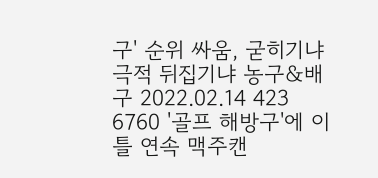구' 순위 싸움, 굳히기냐 극적 뒤집기냐 농구&배구 2022.02.14 423
6760 '골프 해방구'에 이틀 연속 맥주캔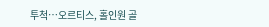투척…오르티스, 홀인원 골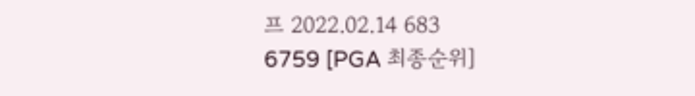프 2022.02.14 683
6759 [PGA 최종순위]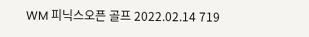WM 피닉스오픈 골프 2022.02.14 719